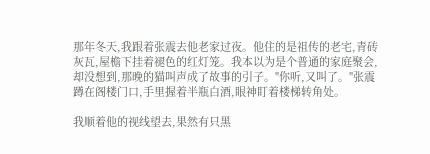那年冬天,我跟着张震去他老家过夜。他住的是祖传的老宅,青砖灰瓦,屋檐下挂着褪色的红灯笼。我本以为是个普通的家庭聚会,却没想到,那晚的猫叫声成了故事的引子。"你听,又叫了。"张震蹲在阁楼门口,手里握着半瓶白酒,眼神盯着楼梯转角处。

我顺着他的视线望去,果然有只黑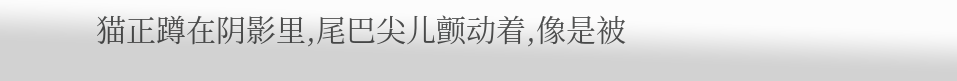猫正蹲在阴影里,尾巴尖儿颤动着,像是被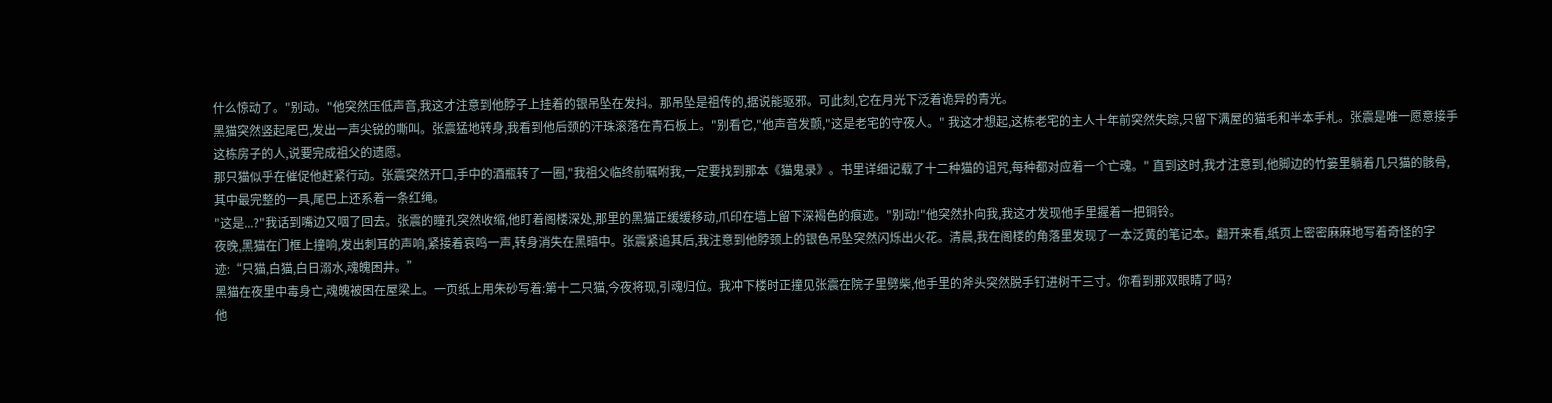什么惊动了。"别动。"他突然压低声音,我这才注意到他脖子上挂着的银吊坠在发抖。那吊坠是祖传的,据说能驱邪。可此刻,它在月光下泛着诡异的青光。
黑猫突然竖起尾巴,发出一声尖锐的嘶叫。张震猛地转身,我看到他后颈的汗珠滚落在青石板上。"别看它,"他声音发颤,"这是老宅的守夜人。" 我这才想起,这栋老宅的主人十年前突然失踪,只留下满屋的猫毛和半本手札。张震是唯一愿意接手这栋房子的人,说要完成祖父的遗愿。
那只猫似乎在催促他赶紧行动。张震突然开口,手中的酒瓶转了一圈,"我祖父临终前嘱咐我,一定要找到那本《猫鬼录》。书里详细记载了十二种猫的诅咒,每种都对应着一个亡魂。" 直到这时,我才注意到,他脚边的竹篓里躺着几只猫的骸骨,其中最完整的一具,尾巴上还系着一条红绳。
"这是...?"我话到嘴边又咽了回去。张震的瞳孔突然收缩,他盯着阁楼深处,那里的黑猫正缓缓移动,爪印在墙上留下深褐色的痕迹。"别动!"他突然扑向我,我这才发现他手里握着一把铜铃。
夜晚,黑猫在门框上撞响,发出刺耳的声响,紧接着哀鸣一声,转身消失在黑暗中。张震紧追其后,我注意到他脖颈上的银色吊坠突然闪烁出火花。清晨,我在阁楼的角落里发现了一本泛黄的笔记本。翻开来看,纸页上密密麻麻地写着奇怪的字迹:“只猫,白猫,白日溺水,魂魄困井。”
黑猫在夜里中毒身亡,魂魄被困在屋梁上。一页纸上用朱砂写着:第十二只猫,今夜将现,引魂归位。我冲下楼时正撞见张震在院子里劈柴,他手里的斧头突然脱手钉进树干三寸。你看到那双眼睛了吗?
他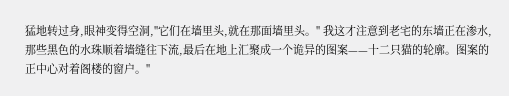猛地转过身,眼神变得空洞,"它们在墙里头,就在那面墙里头。" 我这才注意到老宅的东墙正在渗水,那些黑色的水珠顺着墙缝往下流,最后在地上汇聚成一个诡异的图案——十二只猫的轮廓。图案的正中心对着阁楼的窗户。"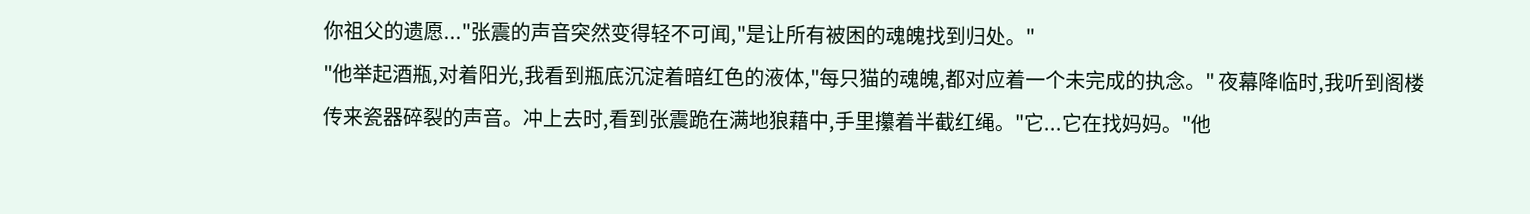你祖父的遗愿..."张震的声音突然变得轻不可闻,"是让所有被困的魂魄找到归处。"
"他举起酒瓶,对着阳光,我看到瓶底沉淀着暗红色的液体,"每只猫的魂魄,都对应着一个未完成的执念。" 夜幕降临时,我听到阁楼传来瓷器碎裂的声音。冲上去时,看到张震跪在满地狼藉中,手里攥着半截红绳。"它...它在找妈妈。"他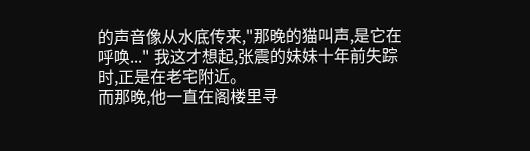的声音像从水底传来,"那晚的猫叫声,是它在呼唤..." 我这才想起,张震的妹妹十年前失踪时,正是在老宅附近。
而那晚,他一直在阁楼里寻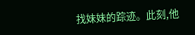找妹妹的踪迹。此刻,他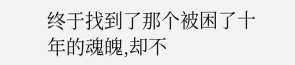终于找到了那个被困了十年的魂魄,却不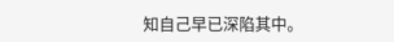知自己早已深陷其中。